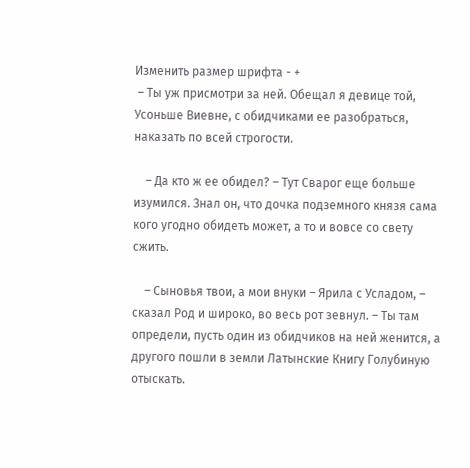Изменить размер шрифта - +
 – Ты уж присмотри за ней. Обещал я девице той, Усоньше Виевне, с обидчиками ее разобраться, наказать по всей строгости.

    – Да кто ж ее обидел? – Тут Сварог еще больше изумился. Знал он, что дочка подземного князя сама кого угодно обидеть может, а то и вовсе со свету сжить.

    – Сыновья твои, а мои внуки – Ярила с Усладом, – сказал Род и широко, во весь рот зевнул. – Ты там определи, пусть один из обидчиков на ней женится, а другого пошли в земли Латынские Книгу Голубиную отыскать.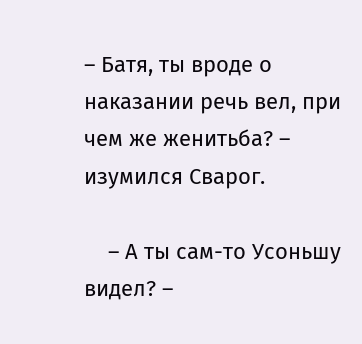– Батя, ты вроде о наказании речь вел, при чем же женитьба? – изумился Сварог.

    – А ты сам-то Усоньшу видел? –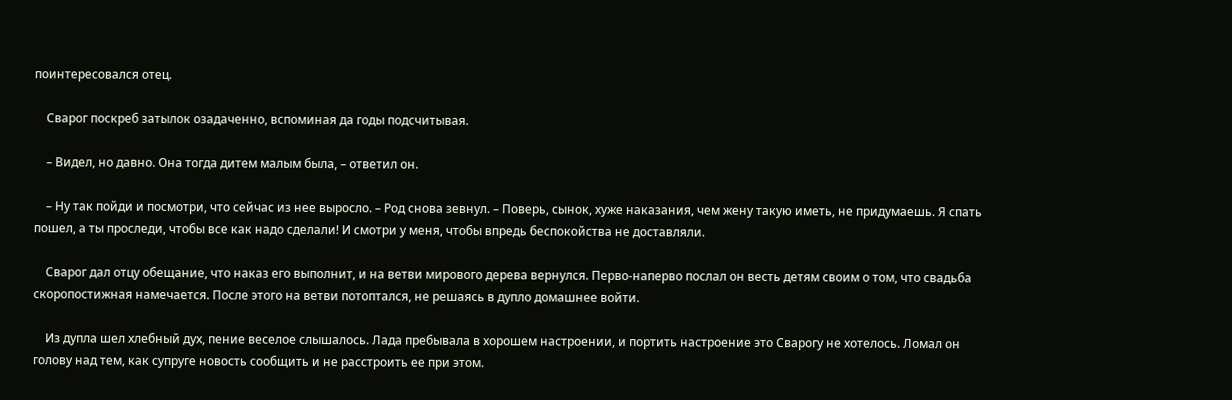поинтересовался отец.

    Сварог поскреб затылок озадаченно, вспоминая да годы подсчитывая.

    – Видел, но давно. Она тогда дитем малым была, – ответил он.

    – Ну так пойди и посмотри, что сейчас из нее выросло. – Род снова зевнул. – Поверь, сынок, хуже наказания, чем жену такую иметь, не придумаешь. Я спать пошел, а ты проследи, чтобы все как надо сделали! И смотри у меня, чтобы впредь беспокойства не доставляли.

    Сварог дал отцу обещание, что наказ его выполнит, и на ветви мирового дерева вернулся. Перво-наперво послал он весть детям своим о том, что свадьба скоропостижная намечается. После этого на ветви потоптался, не решаясь в дупло домашнее войти.

    Из дупла шел хлебный дух, пение веселое слышалось. Лада пребывала в хорошем настроении, и портить настроение это Сварогу не хотелось. Ломал он голову над тем, как супруге новость сообщить и не расстроить ее при этом.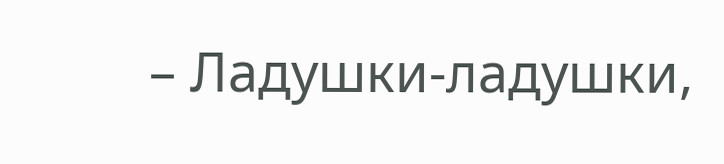– Ладушки-ладушки,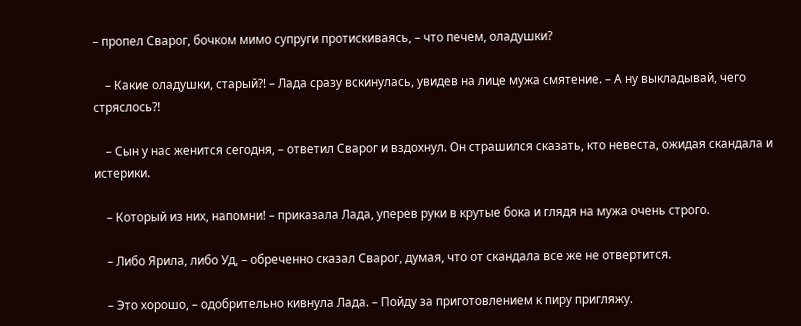– пропел Сварог, бочком мимо супруги протискиваясь, – что печем, оладушки?

    – Какие оладушки, старый?! – Лада сразу вскинулась, увидев на лице мужа смятение. – А ну выкладывай, чего стряслось?!

    – Сын у нас женится сегодня, – ответил Сварог и вздохнул. Он страшился сказать, кто невеста, ожидая скандала и истерики.

    – Который из них, напомни! – приказала Лада, уперев руки в крутые бока и глядя на мужа очень строго.

    – Либо Ярила, либо Уд, – обреченно сказал Сварог, думая, что от скандала все же не отвертится.

    – Это хорошо, – одобрительно кивнула Лада. – Пойду за приготовлением к пиру пригляжу.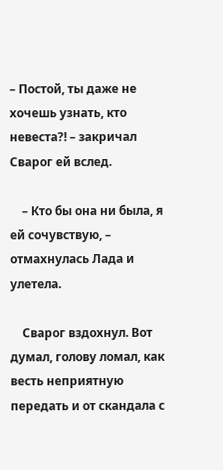– Постой, ты даже не хочешь узнать, кто невеста?! – закричал Сварог ей вслед.

    – Кто бы она ни была, я ей сочувствую, – отмахнулась Лада и улетела.

    Сварог вздохнул. Вот думал, голову ломал, как весть неприятную передать и от скандала с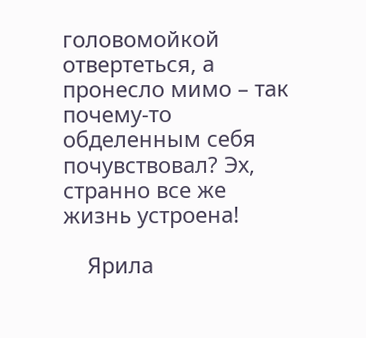головомойкой отвертеться, а пронесло мимо – так почему-то обделенным себя почувствовал? Эх, странно все же жизнь устроена!

    Ярила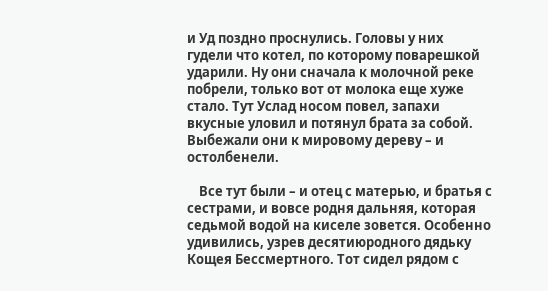и Уд поздно проснулись. Головы у них гудели что котел, по которому поварешкой ударили. Ну они сначала к молочной реке побрели, только вот от молока еще хуже стало. Тут Услад носом повел, запахи вкусные уловил и потянул брата за собой. Выбежали они к мировому дереву – и остолбенели.

    Все тут были – и отец с матерью, и братья с сестрами, и вовсе родня дальняя, которая седьмой водой на киселе зовется. Особенно удивились, узрев десятиюродного дядьку Кощея Бессмертного. Тот сидел рядом с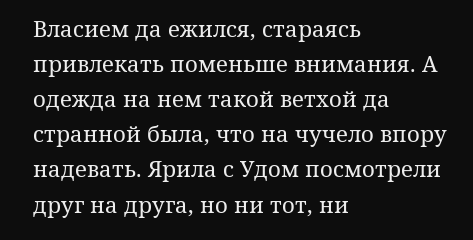Власием да ежился, стараясь привлекать поменьше внимания. А одежда на нем такой ветхой да странной была, что на чучело впору надевать. Ярила с Удом посмотрели друг на друга, но ни тот, ни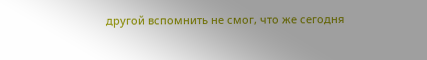другой вспомнить не смог, что же сегодня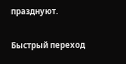празднуют.

Быстрый переход